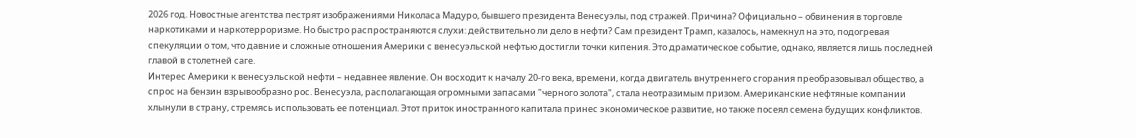2026 год. Новостные агентства пестрят изображениями Николаса Мадуро, бывшего президента Венесуэлы, под стражей. Причина? Официально – обвинения в торговле наркотиками и наркотерроризме. Но быстро распространяются слухи: действительно ли дело в нефти? Сам президент Трамп, казалось, намекнул на это, подогревая спекуляции о том, что давние и сложные отношения Америки с венесуэльской нефтью достигли точки кипения. Это драматическое событие, однако, является лишь последней главой в столетней саге.
Интерес Америки к венесуэльской нефти – недавнее явление. Он восходит к началу 20-го века, времени, когда двигатель внутреннего сгорания преобразовывал общество, а спрос на бензин взрывообразно рос. Венесуэла, располагающая огромными запасами "черного золота", стала неотразимым призом. Американские нефтяные компании хлынули в страну, стремясь использовать ее потенциал. Этот приток иностранного капитала принес экономическое развитие, но также посеял семена будущих конфликтов.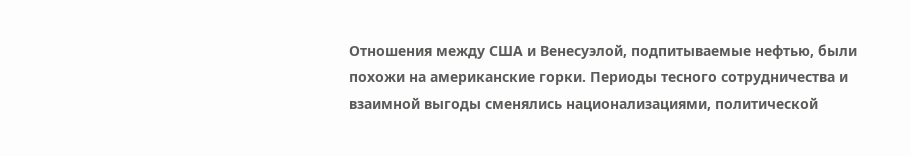Отношения между США и Венесуэлой, подпитываемые нефтью, были похожи на американские горки. Периоды тесного сотрудничества и взаимной выгоды сменялись национализациями, политической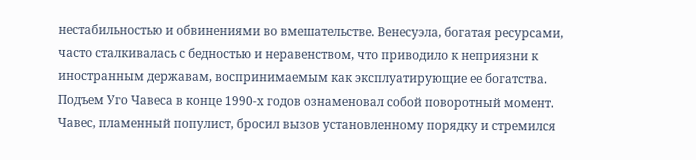нестабильностью и обвинениями во вмешательстве. Венесуэла, богатая ресурсами, часто сталкивалась с бедностью и неравенством, что приводило к неприязни к иностранным державам, воспринимаемым как эксплуатирующие ее богатства. Подъем Уго Чавеса в конце 1990-х годов ознаменовал собой поворотный момент. Чавес, пламенный популист, бросил вызов установленному порядку и стремился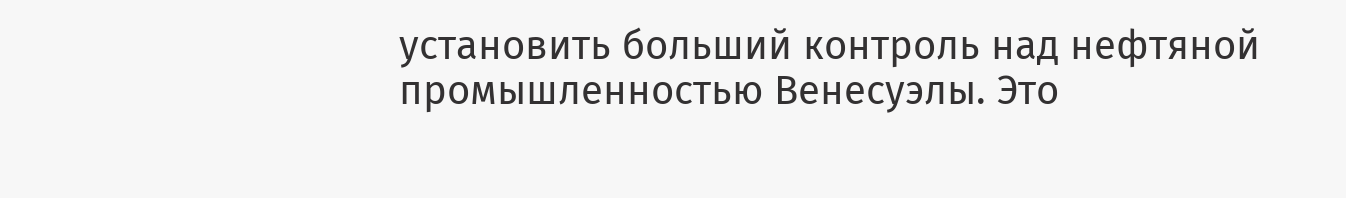установить больший контроль над нефтяной промышленностью Венесуэлы. Это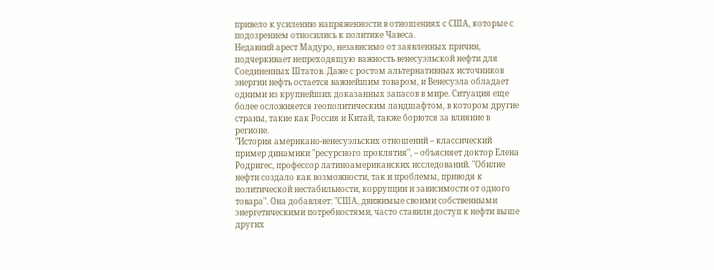привело к усилению напряженности в отношениях с США, которые с подозрением относились к политике Чавеса.
Недавний арест Мадуро, независимо от заявленных причин, подчеркивает непреходящую важность венесуэльской нефти для Соединенных Штатов. Даже с ростом альтернативных источников энергии нефть остается важнейшим товаром, и Венесуэла обладает одними из крупнейших доказанных запасов в мире. Ситуация еще более осложняется геополитическим ландшафтом, в котором другие страны, такие как Россия и Китай, также борются за влияние в регионе.
"История американо-венесуэльских отношений – классический пример динамики "ресурсного проклятия", – объясняет доктор Елена Родригес, профессор латиноамериканских исследований. "Обилие нефти создало как возможности, так и проблемы, приводя к политической нестабильности, коррупции и зависимости от одного товара". Она добавляет: "США, движимые своими собственными энергетическими потребностями, часто ставили доступ к нефти выше других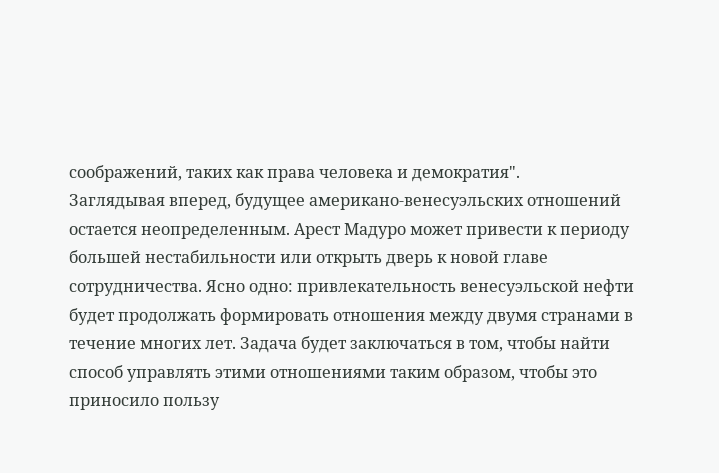соображений, таких как права человека и демократия".
Заглядывая вперед, будущее американо-венесуэльских отношений остается неопределенным. Арест Мадуро может привести к периоду большей нестабильности или открыть дверь к новой главе сотрудничества. Ясно одно: привлекательность венесуэльской нефти будет продолжать формировать отношения между двумя странами в течение многих лет. Задача будет заключаться в том, чтобы найти способ управлять этими отношениями таким образом, чтобы это приносило пользу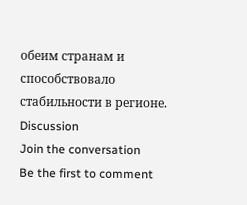обеим странам и способствовало стабильности в регионе.
Discussion
Join the conversation
Be the first to comment